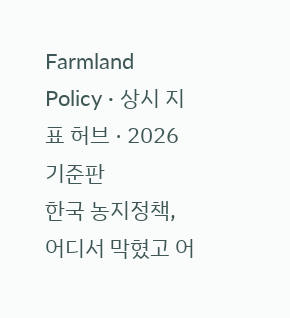Farmland Policy · 상시 지표 허브 · 2026 기준판
한국 농지정책, 어디서 막혔고 어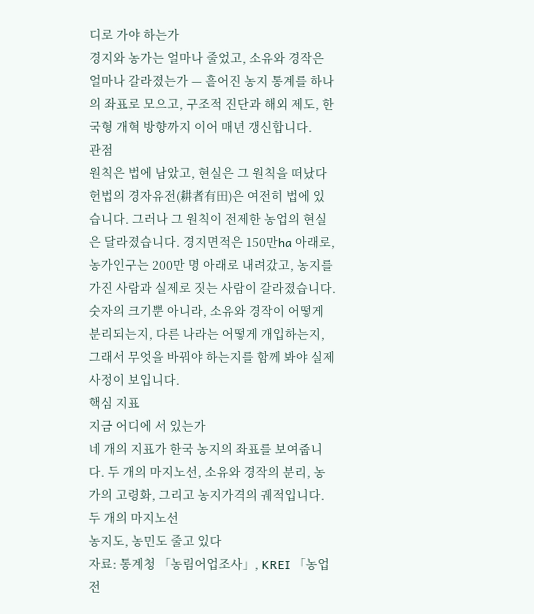디로 가야 하는가
경지와 농가는 얼마나 줄었고, 소유와 경작은 얼마나 갈라졌는가 — 흩어진 농지 통계를 하나의 좌표로 모으고, 구조적 진단과 해외 제도, 한국형 개혁 방향까지 이어 매년 갱신합니다.
관점
원칙은 법에 남았고, 현실은 그 원칙을 떠났다
헌법의 경자유전(耕者有田)은 여전히 법에 있습니다. 그러나 그 원칙이 전제한 농업의 현실은 달라졌습니다. 경지면적은 150만ha 아래로, 농가인구는 200만 명 아래로 내려갔고, 농지를 가진 사람과 실제로 짓는 사람이 갈라졌습니다. 숫자의 크기뿐 아니라, 소유와 경작이 어떻게 분리되는지, 다른 나라는 어떻게 개입하는지, 그래서 무엇을 바꿔야 하는지를 함께 봐야 실제 사정이 보입니다.
핵심 지표
지금 어디에 서 있는가
네 개의 지표가 한국 농지의 좌표를 보여줍니다. 두 개의 마지노선, 소유와 경작의 분리, 농가의 고령화, 그리고 농지가격의 궤적입니다.
두 개의 마지노선
농지도, 농민도 줄고 있다
자료: 통계청 「농림어업조사」, KREI 「농업전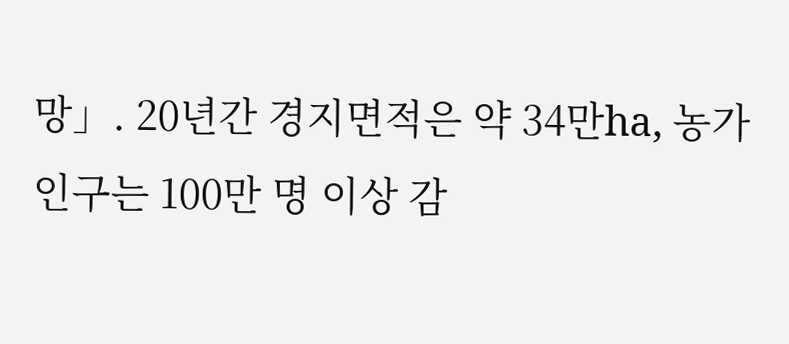망」. 20년간 경지면적은 약 34만ha, 농가인구는 100만 명 이상 감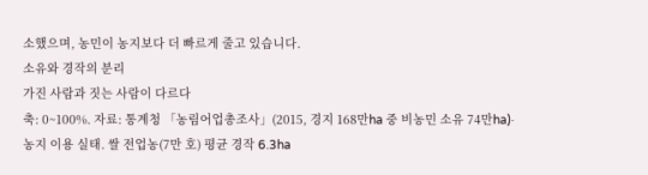소했으며, 농민이 농지보다 더 빠르게 줄고 있습니다.
소유와 경작의 분리
가진 사람과 짓는 사람이 다르다
축: 0~100%. 자료: 통계청 「농림어업총조사」(2015, 경지 168만ha 중 비농민 소유 74만ha)·농지 이용 실태. 쌀 전업농(7만 호) 평균 경작 6.3ha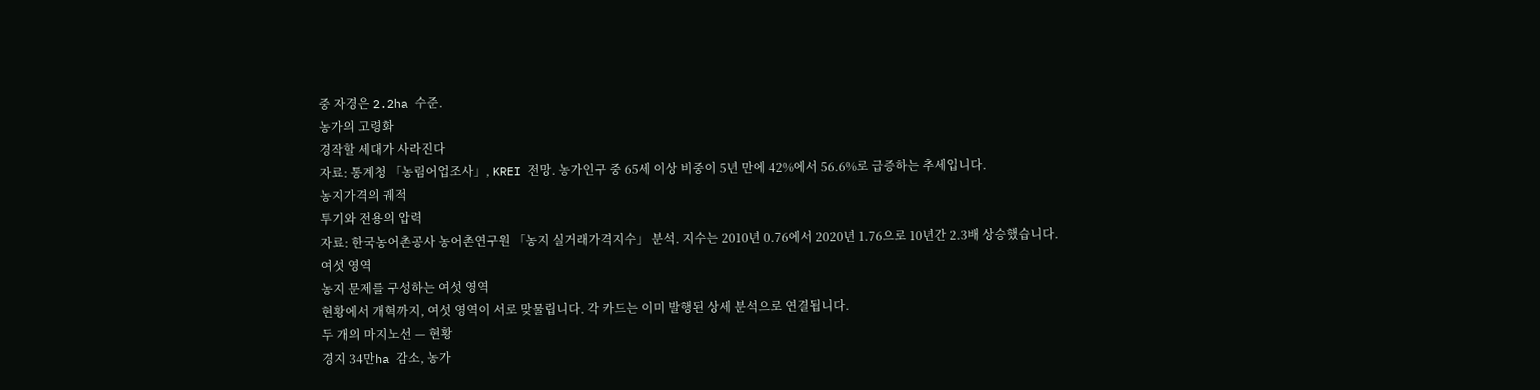중 자경은 2.2ha 수준.
농가의 고령화
경작할 세대가 사라진다
자료: 통계청 「농림어업조사」, KREI 전망. 농가인구 중 65세 이상 비중이 5년 만에 42%에서 56.6%로 급증하는 추세입니다.
농지가격의 궤적
투기와 전용의 압력
자료: 한국농어촌공사 농어촌연구원 「농지 실거래가격지수」 분석. 지수는 2010년 0.76에서 2020년 1.76으로 10년간 2.3배 상승했습니다.
여섯 영역
농지 문제를 구성하는 여섯 영역
현황에서 개혁까지, 여섯 영역이 서로 맞물립니다. 각 카드는 이미 발행된 상세 분석으로 연결됩니다.
두 개의 마지노선 — 현황
경지 34만ha 감소, 농가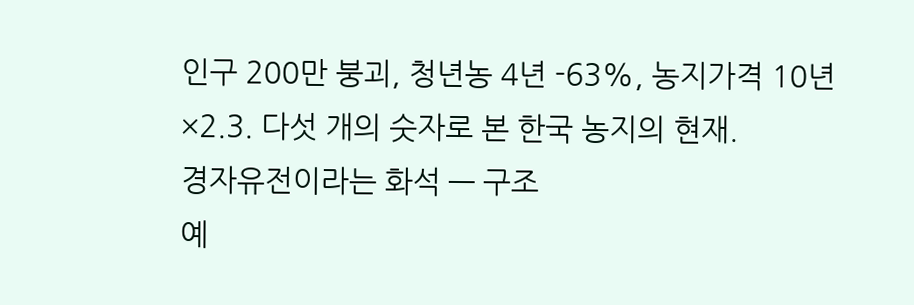인구 200만 붕괴, 청년농 4년 -63%, 농지가격 10년 ×2.3. 다섯 개의 숫자로 본 한국 농지의 현재.
경자유전이라는 화석 — 구조
예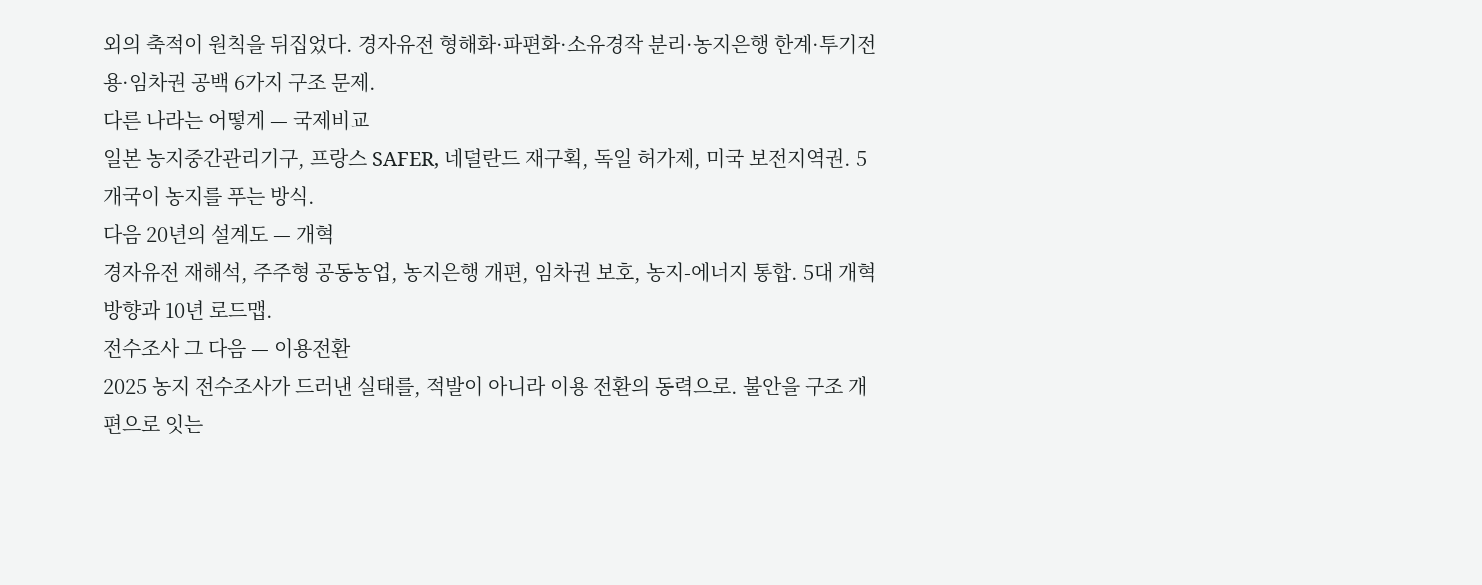외의 축적이 원칙을 뒤집었다. 경자유전 형해화·파편화·소유경작 분리·농지은행 한계·투기전용·임차권 공백 6가지 구조 문제.
다른 나라는 어떻게 — 국제비교
일본 농지중간관리기구, 프랑스 SAFER, 네덜란드 재구획, 독일 허가제, 미국 보전지역권. 5개국이 농지를 푸는 방식.
다음 20년의 설계도 — 개혁
경자유전 재해석, 주주형 공동농업, 농지은행 개편, 임차권 보호, 농지-에너지 통합. 5대 개혁 방향과 10년 로드맵.
전수조사 그 다음 — 이용전환
2025 농지 전수조사가 드러낸 실태를, 적발이 아니라 이용 전환의 동력으로. 불안을 구조 개편으로 잇는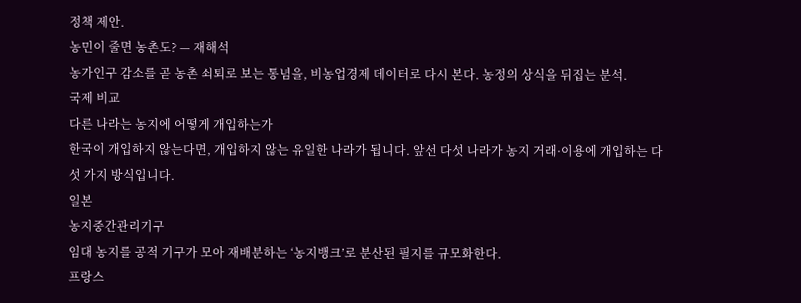정책 제안.
농민이 줄면 농촌도? — 재해석
농가인구 감소를 곧 농촌 쇠퇴로 보는 통념을, 비농업경제 데이터로 다시 본다. 농정의 상식을 뒤집는 분석.
국제 비교
다른 나라는 농지에 어떻게 개입하는가
한국이 개입하지 않는다면, 개입하지 않는 유일한 나라가 됩니다. 앞선 다섯 나라가 농지 거래·이용에 개입하는 다섯 가지 방식입니다.
일본
농지중간관리기구
임대 농지를 공적 기구가 모아 재배분하는 ‘농지뱅크’로 분산된 필지를 규모화한다.
프랑스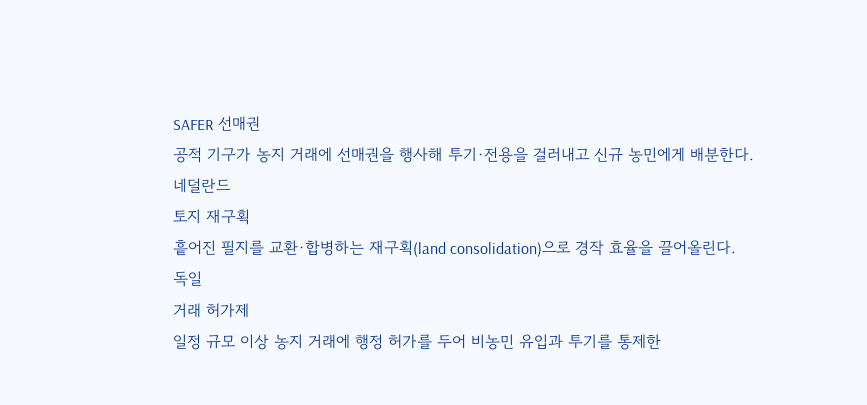SAFER 선매권
공적 기구가 농지 거래에 선매권을 행사해 투기·전용을 걸러내고 신규 농민에게 배분한다.
네덜란드
토지 재구획
흩어진 필지를 교환·합병하는 재구획(land consolidation)으로 경작 효율을 끌어올린다.
독일
거래 허가제
일정 규모 이상 농지 거래에 행정 허가를 두어 비농민 유입과 투기를 통제한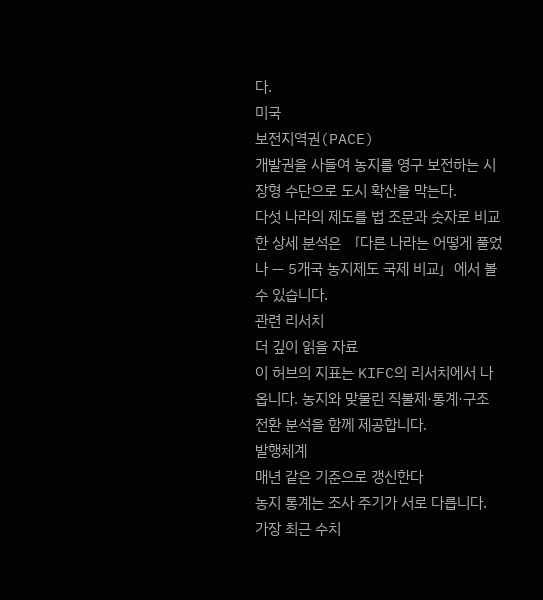다.
미국
보전지역권(PACE)
개발권을 사들여 농지를 영구 보전하는 시장형 수단으로 도시 확산을 막는다.
다섯 나라의 제도를 법 조문과 숫자로 비교한 상세 분석은 「다른 나라는 어떻게 풀었나 — 5개국 농지제도 국제 비교」에서 볼 수 있습니다.
관련 리서치
더 깊이 읽을 자료
이 허브의 지표는 KIFC의 리서치에서 나옵니다. 농지와 맞물린 직불제·통계·구조 전환 분석을 함께 제공합니다.
발행체계
매년 같은 기준으로 갱신한다
농지 통계는 조사 주기가 서로 다릅니다. 가장 최근 수치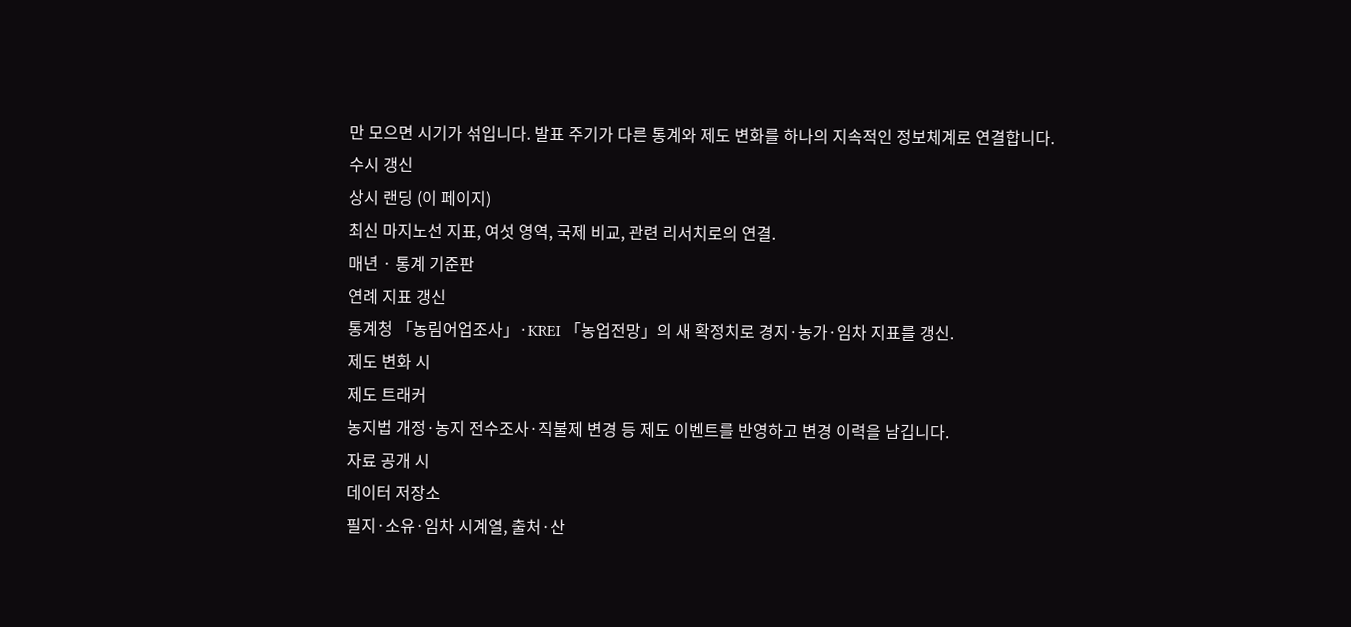만 모으면 시기가 섞입니다. 발표 주기가 다른 통계와 제도 변화를 하나의 지속적인 정보체계로 연결합니다.
수시 갱신
상시 랜딩 (이 페이지)
최신 마지노선 지표, 여섯 영역, 국제 비교, 관련 리서치로의 연결.
매년 · 통계 기준판
연례 지표 갱신
통계청 「농림어업조사」·KREI 「농업전망」의 새 확정치로 경지·농가·임차 지표를 갱신.
제도 변화 시
제도 트래커
농지법 개정·농지 전수조사·직불제 변경 등 제도 이벤트를 반영하고 변경 이력을 남깁니다.
자료 공개 시
데이터 저장소
필지·소유·임차 시계열, 출처·산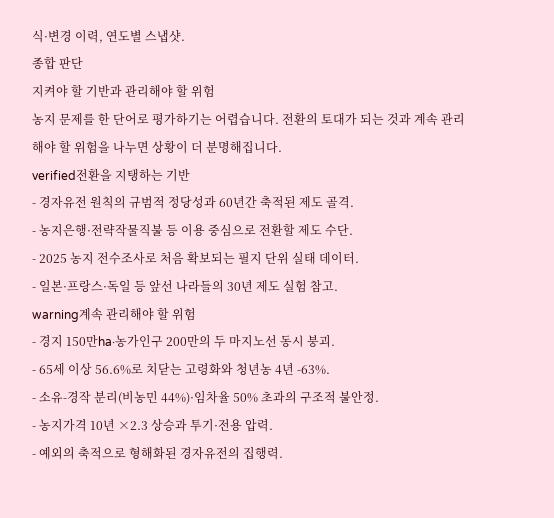식·변경 이력, 연도별 스냅샷.
종합 판단
지켜야 할 기반과 관리해야 할 위험
농지 문제를 한 단어로 평가하기는 어렵습니다. 전환의 토대가 되는 것과 계속 관리해야 할 위험을 나누면 상황이 더 분명해집니다.
verified전환을 지탱하는 기반
- 경자유전 원칙의 규범적 정당성과 60년간 축적된 제도 골격.
- 농지은행·전략작물직불 등 이용 중심으로 전환할 제도 수단.
- 2025 농지 전수조사로 처음 확보되는 필지 단위 실태 데이터.
- 일본·프랑스·독일 등 앞선 나라들의 30년 제도 실험 참고.
warning계속 관리해야 할 위험
- 경지 150만ha·농가인구 200만의 두 마지노선 동시 붕괴.
- 65세 이상 56.6%로 치닫는 고령화와 청년농 4년 -63%.
- 소유-경작 분리(비농민 44%)·임차율 50% 초과의 구조적 불안정.
- 농지가격 10년 ×2.3 상승과 투기·전용 압력.
- 예외의 축적으로 형해화된 경자유전의 집행력.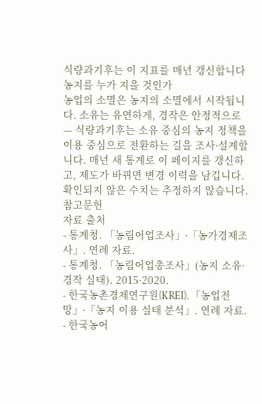식량과기후는 이 지표를 매년 갱신합니다
농지를 누가 지을 것인가
농업의 소멸은 농지의 소멸에서 시작됩니다. 소유는 유연하게, 경작은 안정적으로 — 식량과기후는 소유 중심의 농지 정책을 이용 중심으로 전환하는 길을 조사·설계합니다. 매년 새 통계로 이 페이지를 갱신하고, 제도가 바뀌면 변경 이력을 남깁니다. 확인되지 않은 수치는 추정하지 않습니다.
참고문헌
자료 출처
- 통계청. 「농림어업조사」·「농가경제조사」. 연례 자료.
- 통계청. 「농림어업총조사」(농지 소유·경작 실태). 2015·2020.
- 한국농촌경제연구원(KREI). 「농업전망」·「농지 이용 실태 분석」. 연례 자료.
- 한국농어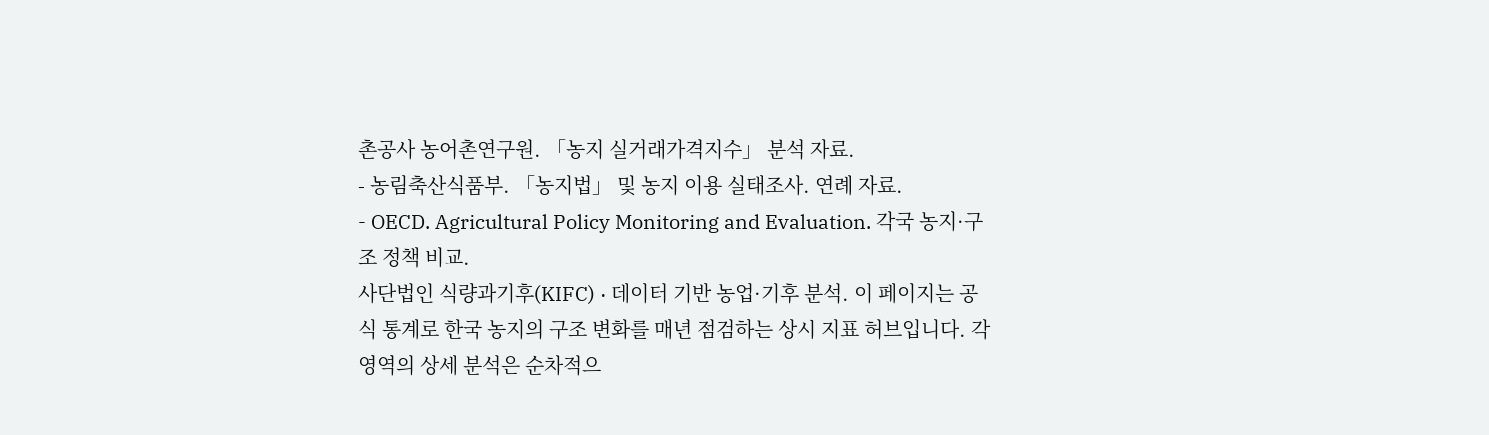촌공사 농어촌연구원. 「농지 실거래가격지수」 분석 자료.
- 농림축산식품부. 「농지법」 및 농지 이용 실태조사. 연례 자료.
- OECD. Agricultural Policy Monitoring and Evaluation. 각국 농지·구조 정책 비교.
사단법인 식량과기후(KIFC) · 데이터 기반 농업·기후 분석. 이 페이지는 공식 통계로 한국 농지의 구조 변화를 매년 점검하는 상시 지표 허브입니다. 각 영역의 상세 분석은 순차적으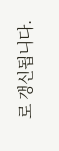로 갱신됩니다.